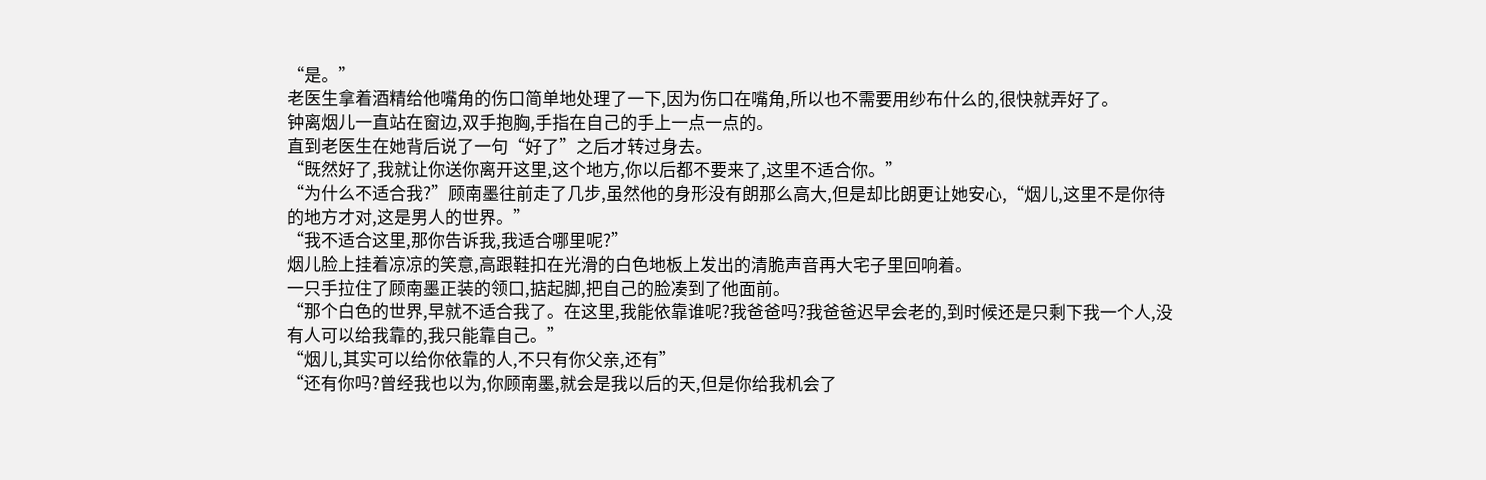“是。”
老医生拿着酒精给他嘴角的伤口简单地处理了一下,因为伤口在嘴角,所以也不需要用纱布什么的,很快就弄好了。
钟离烟儿一直站在窗边,双手抱胸,手指在自己的手上一点一点的。
直到老医生在她背后说了一句“好了”之后才转过身去。
“既然好了,我就让你送你离开这里,这个地方,你以后都不要来了,这里不适合你。”
“为什么不适合我?”顾南墨往前走了几步,虽然他的身形没有朗那么高大,但是却比朗更让她安心,“烟儿,这里不是你待的地方才对,这是男人的世界。”
“我不适合这里,那你告诉我,我适合哪里呢?”
烟儿脸上挂着凉凉的笑意,高跟鞋扣在光滑的白色地板上发出的清脆声音再大宅子里回响着。
一只手拉住了顾南墨正装的领口,掂起脚,把自己的脸凑到了他面前。
“那个白色的世界,早就不适合我了。在这里,我能依靠谁呢?我爸爸吗?我爸爸迟早会老的,到时候还是只剩下我一个人,没有人可以给我靠的,我只能靠自己。”
“烟儿,其实可以给你依靠的人,不只有你父亲,还有”
“还有你吗?曾经我也以为,你顾南墨,就会是我以后的天,但是你给我机会了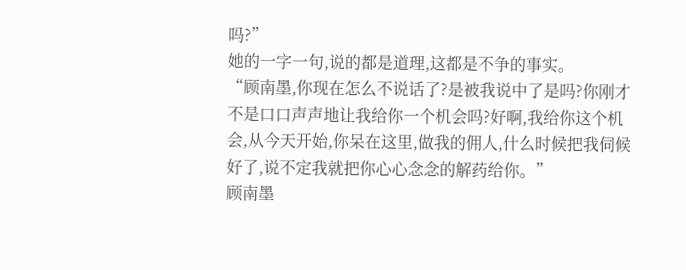吗?”
她的一字一句,说的都是道理,这都是不争的事实。
“顾南墨,你现在怎么不说话了?是被我说中了是吗?你刚才不是口口声声地让我给你一个机会吗?好啊,我给你这个机会,从今天开始,你呆在这里,做我的佣人,什么时候把我伺候好了,说不定我就把你心心念念的解药给你。”
顾南墨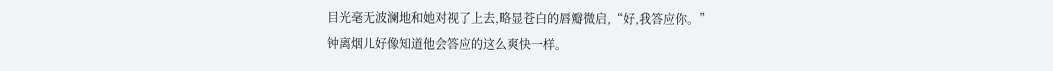目光毫无波澜地和她对视了上去,略显苍白的唇瓣微启,“好,我答应你。”
钟离烟儿好像知道他会答应的这么爽快一样。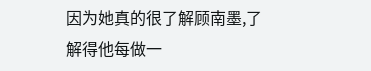因为她真的很了解顾南墨,了解得他每做一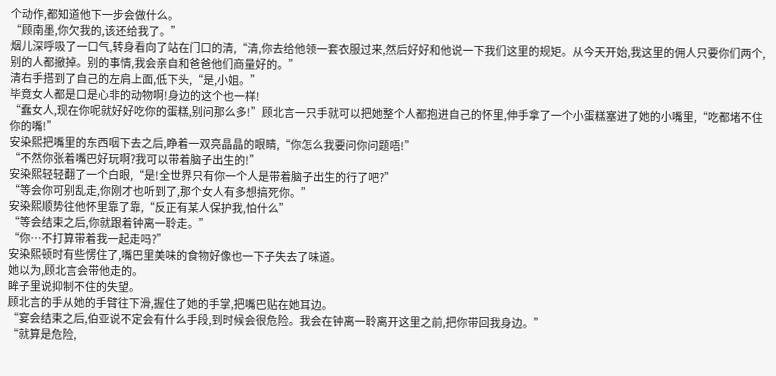个动作,都知道他下一步会做什么。
“顾南墨,你欠我的,该还给我了。”
烟儿深呼吸了一口气,转身看向了站在门口的清,“清,你去给他领一套衣服过来,然后好好和他说一下我们这里的规矩。从今天开始,我这里的佣人只要你们两个,别的人都撤掉。别的事情,我会亲自和爸爸他们商量好的。”
清右手搭到了自己的左肩上面,低下头,“是,小姐。”
毕竟女人都是口是心非的动物啊!身边的这个也一样!
“蠢女人,现在你呢就好好吃你的蛋糕,别问那么多!”顾北言一只手就可以把她整个人都抱进自己的怀里,伸手拿了一个小蛋糕塞进了她的小嘴里,“吃都堵不住你的嘴!”
安染熙把嘴里的东西咽下去之后,睁着一双亮晶晶的眼睛,“你怎么我要问你问题唔!”
“不然你张着嘴巴好玩啊?我可以带着脑子出生的!”
安染熙轻轻翻了一个白眼,“是!全世界只有你一个人是带着脑子出生的行了吧?”
“等会你可别乱走,你刚才也听到了,那个女人有多想搞死你。”
安染熙顺势往他怀里靠了靠,“反正有某人保护我,怕什么”
“等会结束之后,你就跟着钟离一聆走。”
“你…不打算带着我一起走吗?”
安染熙顿时有些愣住了,嘴巴里美味的食物好像也一下子失去了味道。
她以为,顾北言会带他走的。
眸子里说抑制不住的失望。
顾北言的手从她的手臂往下滑,握住了她的手掌,把嘴巴贴在她耳边。
“宴会结束之后,伯亚说不定会有什么手段,到时候会很危险。我会在钟离一聆离开这里之前,把你带回我身边。”
“就算是危险,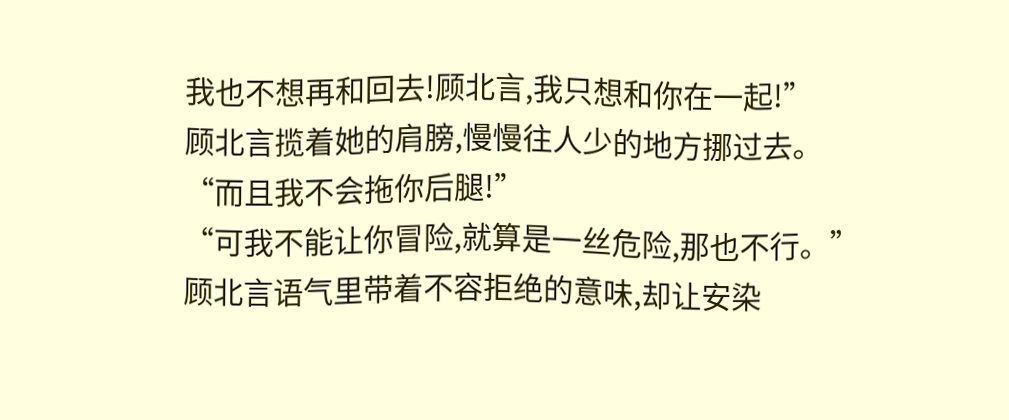我也不想再和回去!顾北言,我只想和你在一起!”
顾北言揽着她的肩膀,慢慢往人少的地方挪过去。
“而且我不会拖你后腿!”
“可我不能让你冒险,就算是一丝危险,那也不行。”
顾北言语气里带着不容拒绝的意味,却让安染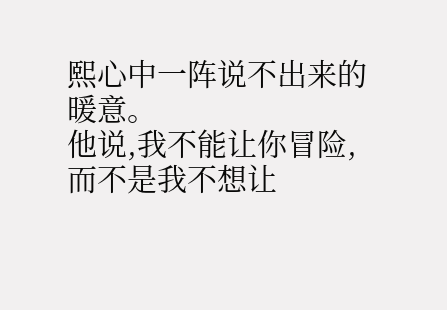熙心中一阵说不出来的暖意。
他说,我不能让你冒险,而不是我不想让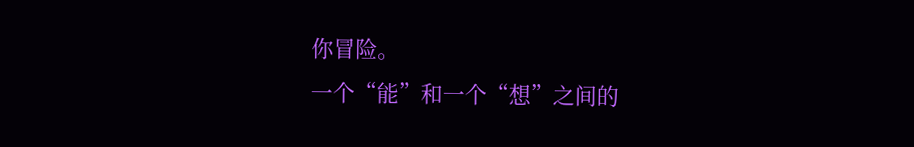你冒险。
一个“能”和一个“想”之间的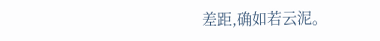差距,确如若云泥。